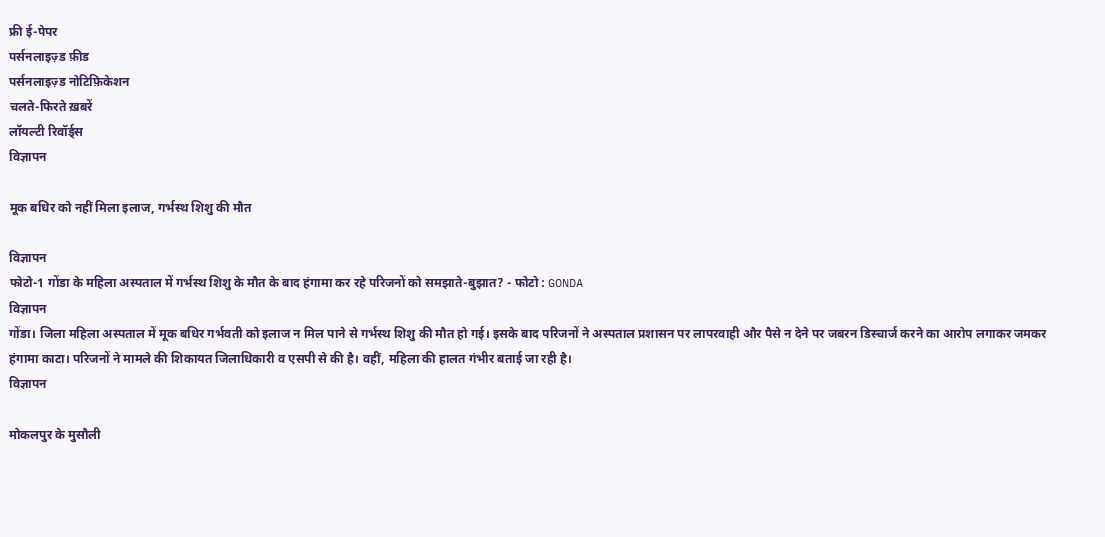फ्री ई-पेपर
पर्सनलाइज़्ड फ़ीड
पर्सनलाइज़्ड नोटिफ़िकेशन
चलते-फिरते ख़बरें
लॉयल्टी रिवॉर्ड्स
विज्ञापन

मूक बधिर को नहीं मिला इलाज, गर्भस्थ शिशु की मौत

विज्ञापन
फोटो-1 गोंडा के महिला अस्पताल में गर्भस्थ शिशु के मौत के बाद हंगामा कर रहे परिजनों को समझाते-बुझात? - फोटो : GONDA
विज्ञापन
गोंडा। जिला महिला अस्पताल में मूक बधिर गर्भवती को इलाज न मिल पाने से गर्भस्थ शिशु की मौत हो गई। इसके बाद परिजनों ने अस्पताल प्रशासन पर लापरवाही और पैसे न देने पर जबरन डिस्चार्ज करने का आरोप लगाकर जमकर हंगामा काटा। परिजनों ने मामले की शिकायत जिलाधिकारी व एसपी से की है। वहीं, महिला की हालत गंभीर बताई जा रही है।
विज्ञापन

मोकलपुर के मुसौली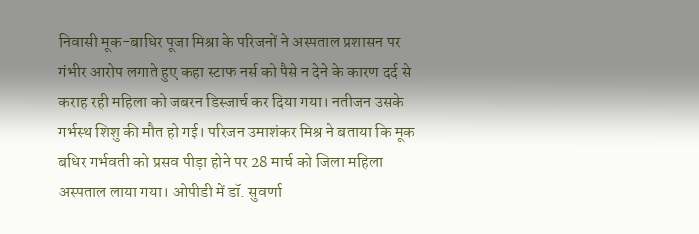निवासी मूक-बाधिर पूजा मिश्रा के परिजनों ने अस्पताल प्रशासन पर गंभीर आरोप लगाते हुए कहा स्टाफ नर्स को पैसे न देने के कारण दर्द से कराह रही महिला को जबरन डिस्जार्च कर दिया गया। नतीजन उसके गर्भस्थ शिशु की मौत हो गई। परिजन उमाशंकर मिश्र ने बताया कि मूक बधिर गर्भवती को प्रसव पीड़ा होने पर 28 मार्च को जिला महिला अस्पताल लाया गया। ओपीडी में डॉ. सुवर्णा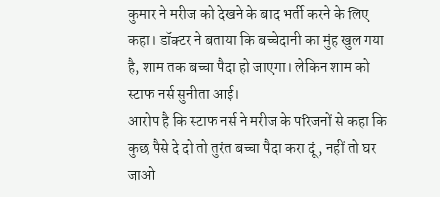कुमार ने मरीज को देखने के बाद भर्ती करने के लिए कहा। डॉक्टर ने बताया कि बच्चेदानी का मुंह खुल गया है, शाम तक बच्चा पैदा हो जाएगा। लेकिन शाम को स्टाफ नर्स सुनीता आई।
आरोप है कि स्टाफ नर्स ने मरीज के परिजनों से कहा कि कुछ पैसे दे दो तो तुरंत बच्चा पैदा करा दूं, नहीं तो घर जाओ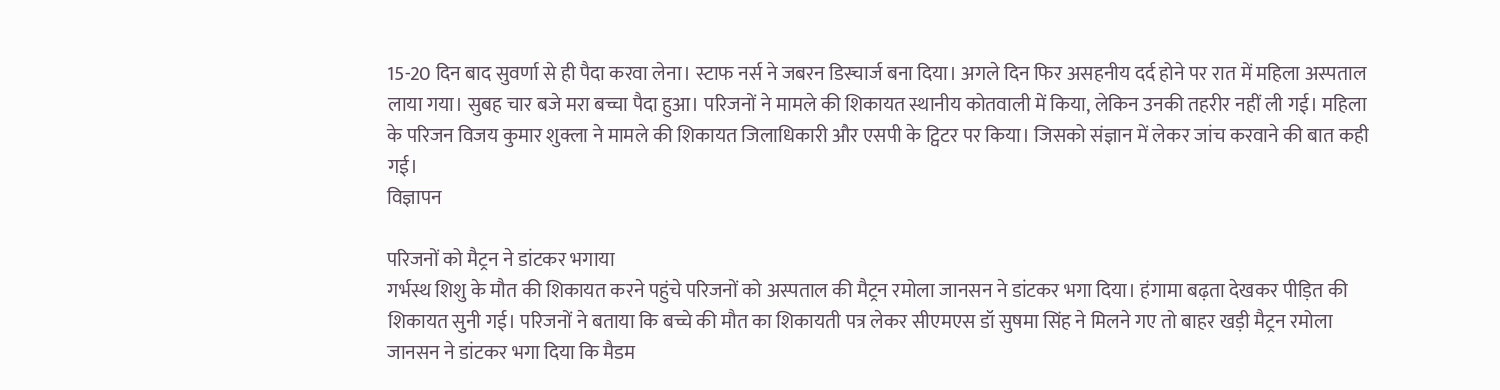15-20 दिन बाद सुवर्णा से ही पैदा करवा लेना। स्टाफ नर्स ने जबरन डिस्चार्ज बना दिया। अगले दिन फिर असहनीय दर्द होने पर रात में महिला अस्पताल लाया गया। सुबह चार बजे मरा बच्चा पैदा हुआ। परिजनों ने मामले की शिकायत स्थानीय कोतवाली में किया, लेकिन उनकी तहरीर नहीं ली गई। महिला के परिजन विजय कुमार शुक्ला ने मामले की शिकायत जिलाधिकारी और एसपी के ट्विटर पर किया। जिसको संज्ञान में लेकर जांच करवाने की बात कही गई।
विज्ञापन

परिजनों को मैट्रन ने डांटकर भगाया
गर्भस्थ शिशु के मौत की शिकायत करने पहुंचे परिजनों को अस्पताल की मैट्रन रमोला जानसन ने डांटकर भगा दिया। हंगामा बढ़ता देखकर पीड़ित की शिकायत सुनी गई। परिजनों ने बताया कि बच्चे की मौत का शिकायती पत्र लेकर सीएमएस डॉ सुषमा सिंह ने मिलने गए तो बाहर खड़ी मैट्रन रमोला जानसन ने डांटकर भगा दिया कि मैडम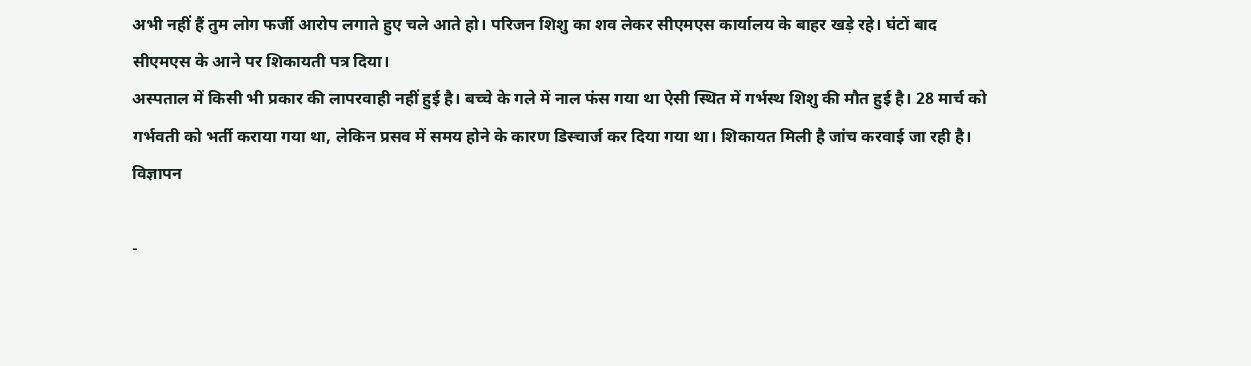अभी नहीं हैं तुम लोग फर्जी आरोप लगाते हुए चले आते हो। परिजन शिशु का शव लेकर सीएमएस कार्यालय के बाहर खड़े रहे। घंटों बाद सीएमएस के आने पर शिकायती पत्र दिया।
अस्पताल में किसी भी प्रकार की लापरवाही नहीं हुई है। बच्चे के गले में नाल फंस गया था ऐसी स्थित में गर्भस्थ शिशु की मौत हुई है। 28 मार्च को गर्भवती को भर्ती कराया गया था, लेकिन प्रसव में समय होने के कारण डिस्चार्ज कर दिया गया था। शिकायत मिली है जांच करवाई जा रही है।
विज्ञापन

-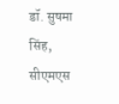डॉ. सुषमा सिंह, सीएमएस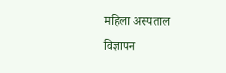महिला अस्पताल
विज्ञापन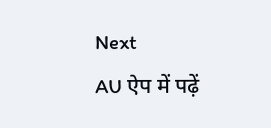Next
AU ऐप में पढ़ें